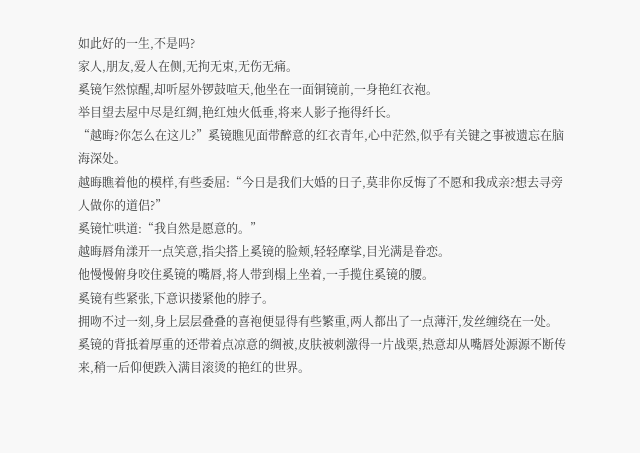如此好的一生,不是吗?
家人,朋友,爱人在侧,无拘无束,无伤无痛。
奚镜乍然惊醒,却听屋外锣鼓喧天,他坐在一面铜镜前,一身艳红衣袍。
举目望去屋中尽是红绸,艳红烛火低垂,将来人影子拖得纤长。
“越晦?你怎么在这儿?”奚镜瞧见面带醉意的红衣青年,心中茫然,似乎有关键之事被遗忘在脑海深处。
越晦瞧着他的模样,有些委屈:“今日是我们大婚的日子,莫非你反悔了不愿和我成亲?想去寻旁人做你的道侣?”
奚镜忙哄道:“我自然是愿意的。”
越晦唇角漾开一点笑意,指尖搭上奚镜的脸颊,轻轻摩挲,目光满是眷恋。
他慢慢俯身咬住奚镜的嘴唇,将人带到榻上坐着,一手揽住奚镜的腰。
奚镜有些紧张,下意识搂紧他的脖子。
拥吻不过一刻,身上层层叠叠的喜袍便显得有些繁重,两人都出了一点薄汗,发丝缠绕在一处。
奚镜的背抵着厚重的还带着点凉意的绸被,皮肤被刺激得一片战栗,热意却从嘴唇处源源不断传来,稍一后仰便跌入满目滚烫的艳红的世界。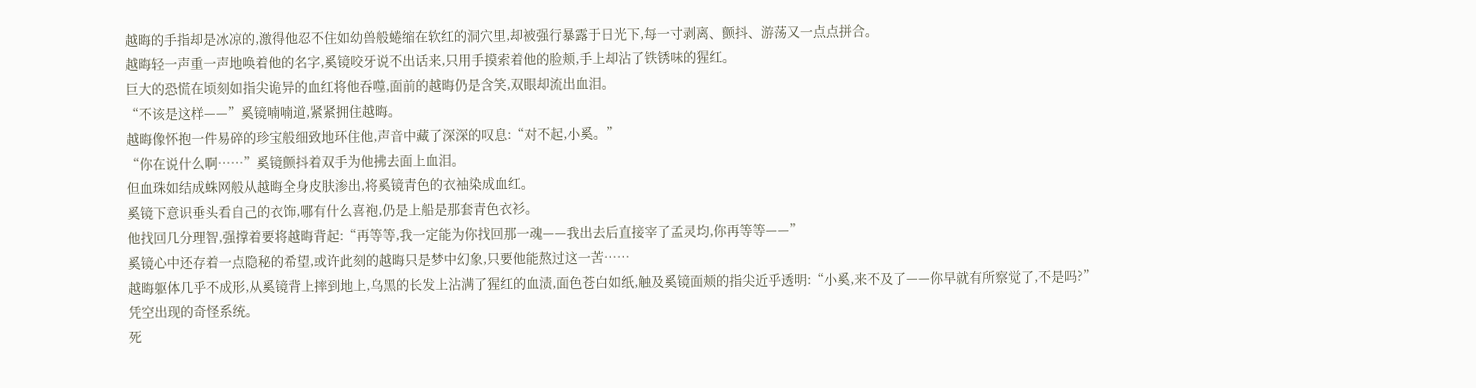越晦的手指却是冰凉的,激得他忍不住如幼兽般蜷缩在软红的洞穴里,却被强行暴露于日光下,每一寸剥离、颤抖、游荡又一点点拼合。
越晦轻一声重一声地唤着他的名字,奚镜咬牙说不出话来,只用手摸索着他的脸颊,手上却沾了铁锈味的猩红。
巨大的恐慌在顷刻如指尖诡异的血红将他吞噬,面前的越晦仍是含笑,双眼却流出血泪。
“不该是这样——”奚镜喃喃道,紧紧拥住越晦。
越晦像怀抱一件易碎的珍宝般细致地环住他,声音中藏了深深的叹息:“对不起,小奚。”
“你在说什么啊……”奚镜颤抖着双手为他拂去面上血泪。
但血珠如结成蛛网般从越晦全身皮肤渗出,将奚镜青色的衣袖染成血红。
奚镜下意识垂头看自己的衣饰,哪有什么喜袍,仍是上船是那套青色衣衫。
他找回几分理智,强撑着要将越晦背起:“再等等,我一定能为你找回那一魂——我出去后直接宰了孟灵均,你再等等——”
奚镜心中还存着一点隐秘的希望,或许此刻的越晦只是梦中幻象,只要他能熬过这一苦……
越晦躯体几乎不成形,从奚镜背上摔到地上,乌黑的长发上沾满了猩红的血渍,面色苍白如纸,触及奚镜面颊的指尖近乎透明:“小奚,来不及了——你早就有所察觉了,不是吗?”
凭空出现的奇怪系统。
死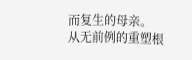而复生的母亲。
从无前例的重塑根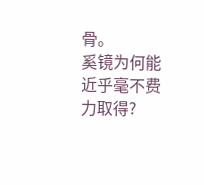骨。
奚镜为何能近乎毫不费力取得?